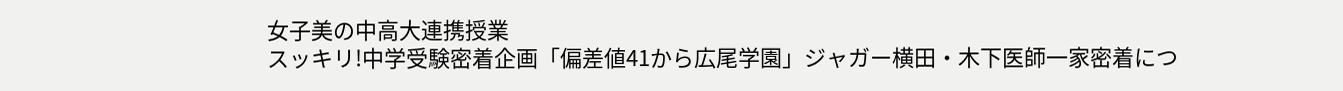女子美の中高大連携授業
スッキリ!中学受験密着企画「偏差値41から広尾学園」ジャガー横田・木下医師一家密着につ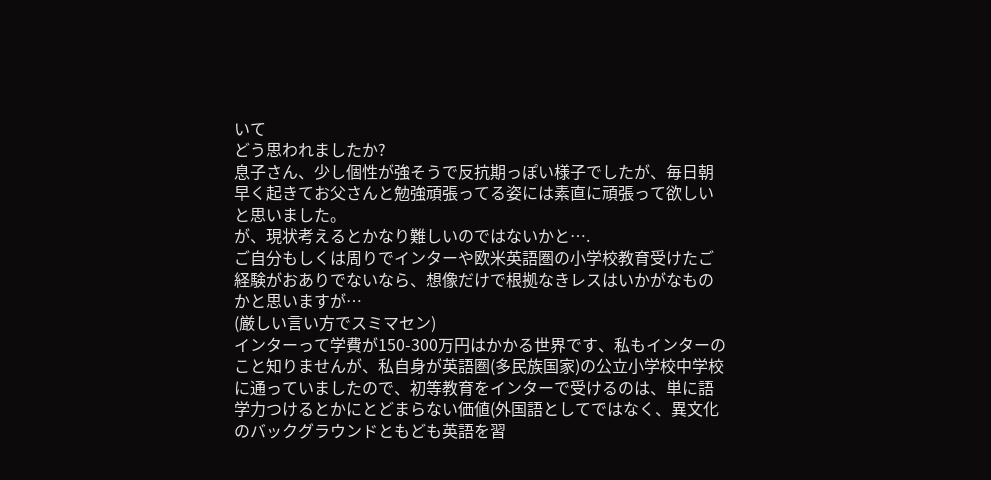いて
どう思われましたか?
息子さん、少し個性が強そうで反抗期っぽい様子でしたが、毎日朝早く起きてお父さんと勉強頑張ってる姿には素直に頑張って欲しいと思いました。
が、現状考えるとかなり難しいのではないかと….
ご自分もしくは周りでインターや欧米英語圏の小学校教育受けたご経験がおありでないなら、想像だけで根拠なきレスはいかがなものかと思いますが…
(厳しい言い方でスミマセン)
インターって学費が150-300万円はかかる世界です、私もインターのこと知りませんが、私自身が英語圏(多民族国家)の公立小学校中学校に通っていましたので、初等教育をインターで受けるのは、単に語学力つけるとかにとどまらない価値(外国語としてではなく、異文化のバックグラウンドともども英語を習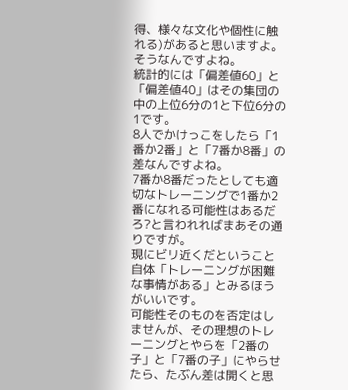得、様々な文化や個性に触れる)があると思いますよ。
そうなんですよね。
統計的には「偏差値60」と「偏差値40」はその集団の中の上位6分の1と下位6分の1です。
8人でかけっこをしたら「1番か2番」と「7番か8番」の差なんですよね。
7番か8番だったとしても適切なトレーニングで1番か2番になれる可能性はあるだろ?と言われればまあその通りですが。
現にビリ近くだということ自体「トレーニングが困難な事情がある」とみるほうがいいです。
可能性そのものを否定はしませんが、その理想のトレーニングとやらを「2番の子」と「7番の子」にやらせたら、たぶん差は開くと思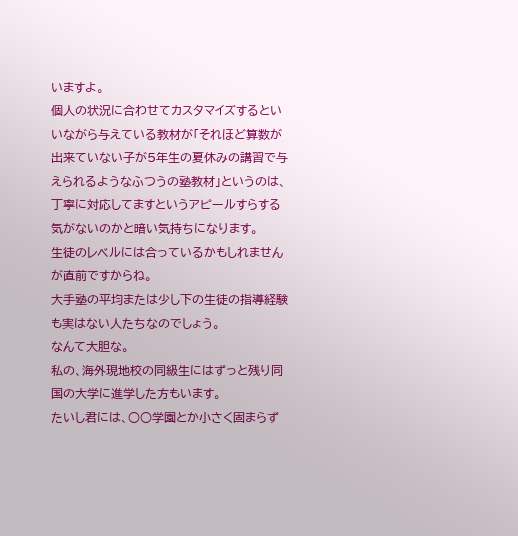いますよ。
個人の状況に合わせてカスタマイズするといいながら与えている教材が「それほど算数が出来ていない子が5年生の夏休みの講習で与えられるようなふつうの塾教材」というのは、丁寧に対応してますというアピールすらする気がないのかと暗い気持ちになります。
生徒のレベルには合っているかもしれませんが直前ですからね。
大手塾の平均または少し下の生徒の指導経験も実はない人たちなのでしょう。
なんて大胆な。
私の、海外現地校の同級生にはずっと残り同国の大学に進学した方もいます。
たいし君には、○○学園とか小さく固まらず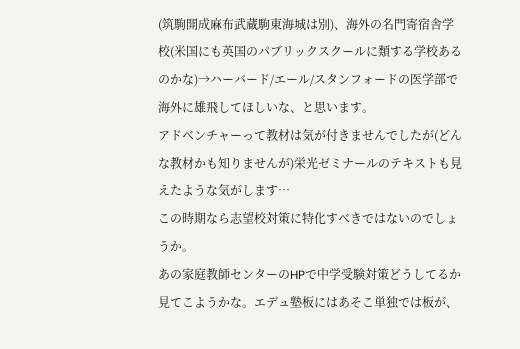(筑駒開成麻布武蔵駒東海城は別)、海外の名門寄宿舎学校(米国にも英国のパブリックスクールに類する学校あるのかな)→ハーバード/エール/スタンフォードの医学部で海外に雄飛してほしいな、と思います。
アドベンチャーって教材は気が付きませんでしたが(どんな教材かも知りませんが)栄光ゼミナールのテキストも見えたような気がします…
この時期なら志望校対策に特化すべきではないのでしょうか。
あの家庭教師センターのHPで中学受験対策どうしてるか見てこようかな。エデュ塾板にはあそこ単独では板が、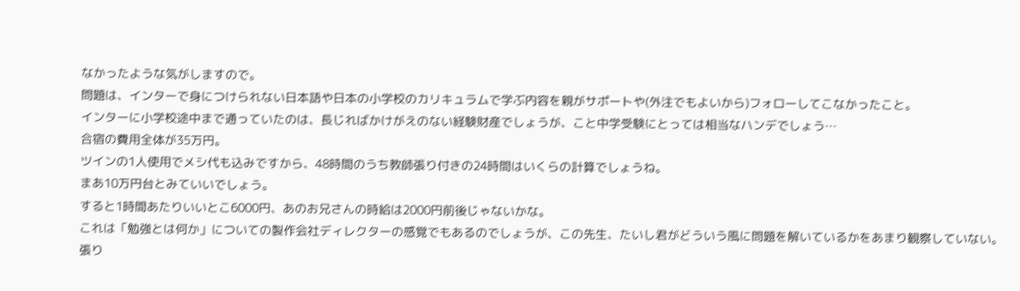なかったような気がしますので。
問題は、インターで身につけられない日本語や日本の小学校のカリキュラムで学ぶ内容を親がサポートや(外注でもよいから)フォローしてこなかったこと。
インターに小学校途中まで通っていたのは、長じればかけがえのない経験財産でしょうが、こと中学受験にとっては相当なハンデでしょう…
合宿の費用全体が35万円。
ツインの1人使用でメシ代も込みですから、48時間のうち教師張り付きの24時間はいくらの計算でしょうね。
まあ10万円台とみていいでしょう。
すると1時間あたりいいとこ6000円、あのお兄さんの時給は2000円前後じゃないかな。
これは「勉強とは何か」についての製作会社ディレクターの感覚でもあるのでしょうが、この先生、たいし君がどういう風に問題を解いているかをあまり観察していない。
張り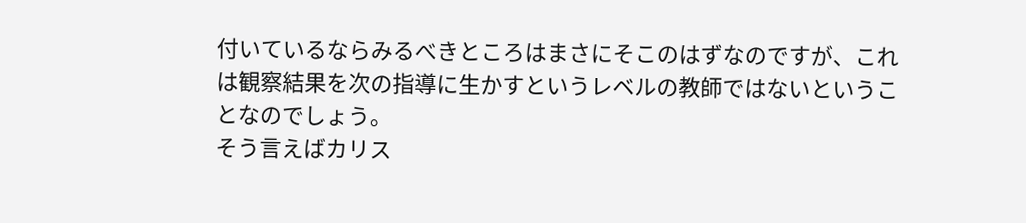付いているならみるべきところはまさにそこのはずなのですが、これは観察結果を次の指導に生かすというレベルの教師ではないということなのでしょう。
そう言えばカリス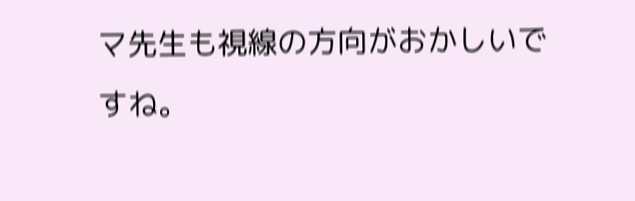マ先生も視線の方向がおかしいですね。